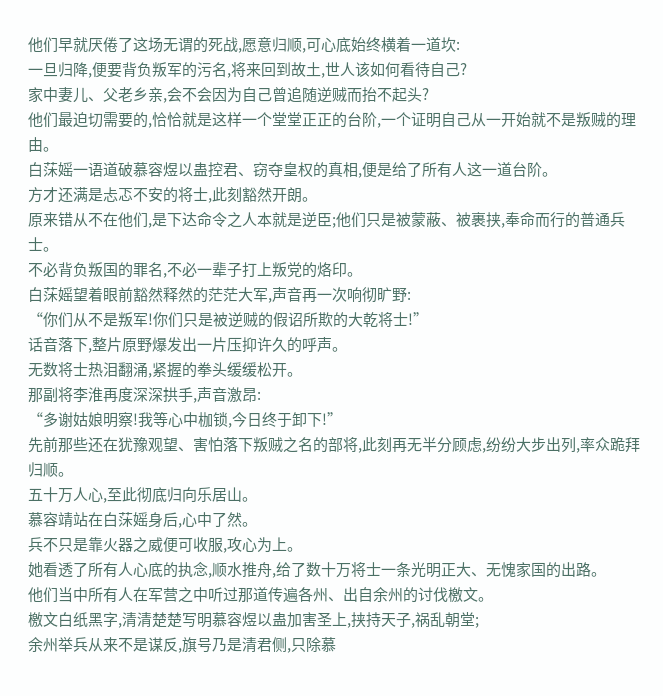他们早就厌倦了这场无谓的死战,愿意归顺,可心底始终横着一道坎:
一旦归降,便要背负叛军的污名,将来回到故土,世人该如何看待自己?
家中妻儿、父老乡亲,会不会因为自己曾追随逆贼而抬不起头?
他们最迫切需要的,恰恰就是这样一个堂堂正正的台阶,一个证明自己从一开始就不是叛贼的理由。
白莯媱一语道破慕容煜以蛊控君、窃夺皇权的真相,便是给了所有人这一道台阶。
方才还满是忐忑不安的将士,此刻豁然开朗。
原来错从不在他们,是下达命令之人本就是逆臣;他们只是被蒙蔽、被裹挟,奉命而行的普通兵士。
不必背负叛国的罪名,不必一辈子打上叛党的烙印。
白莯媱望着眼前豁然释然的茫茫大军,声音再一次响彻旷野:
“你们从不是叛军!你们只是被逆贼的假诏所欺的大乾将士!”
话音落下,整片原野爆发出一片压抑许久的呼声。
无数将士热泪翻涌,紧握的拳头缓缓松开。
那副将李淮再度深深拱手,声音激昂:
“多谢姑娘明察!我等心中枷锁,今日终于卸下!”
先前那些还在犹豫观望、害怕落下叛贼之名的部将,此刻再无半分顾虑,纷纷大步出列,率众跪拜归顺。
五十万人心,至此彻底归向乐居山。
慕容靖站在白莯媱身后,心中了然。
兵不只是靠火器之威便可收服,攻心为上。
她看透了所有人心底的执念,顺水推舟,给了数十万将士一条光明正大、无愧家国的出路。
他们当中所有人在军营之中听过那道传遍各州、出自余州的讨伐檄文。
檄文白纸黑字,清清楚楚写明慕容煜以蛊加害圣上,挟持天子,祸乱朝堂;
余州举兵从来不是谋反,旗号乃是清君侧,只除慕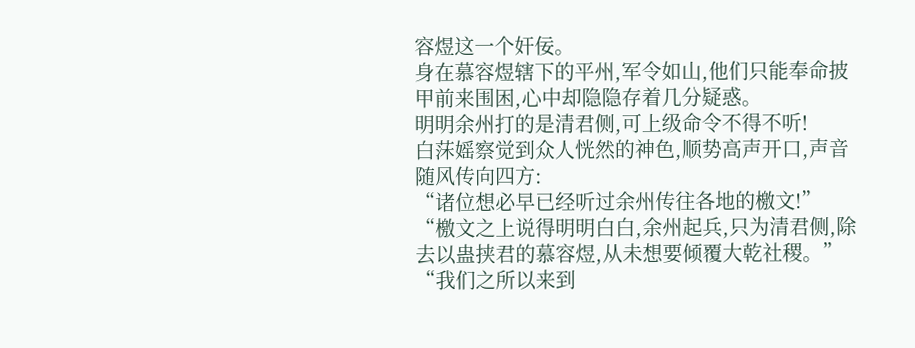容煜这一个奸佞。
身在慕容煜辖下的平州,军令如山,他们只能奉命披甲前来围困,心中却隐隐存着几分疑惑。
明明余州打的是清君侧,可上级命令不得不听!
白莯媱察觉到众人恍然的神色,顺势高声开口,声音随风传向四方:
“诸位想必早已经听过余州传往各地的檄文!”
“檄文之上说得明明白白,余州起兵,只为清君侧,除去以蛊挟君的慕容煜,从未想要倾覆大乾社稷。”
“我们之所以来到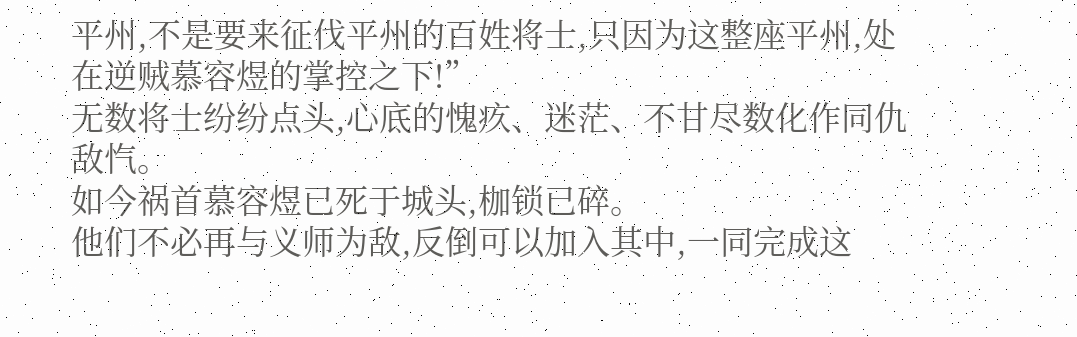平州,不是要来征伐平州的百姓将士,只因为这整座平州,处在逆贼慕容煜的掌控之下!”
无数将士纷纷点头,心底的愧疚、迷茫、不甘尽数化作同仇敌忾。
如今祸首慕容煜已死于城头,枷锁已碎。
他们不必再与义师为敌,反倒可以加入其中,一同完成这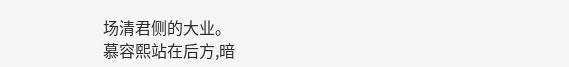场清君侧的大业。
慕容熙站在后方,暗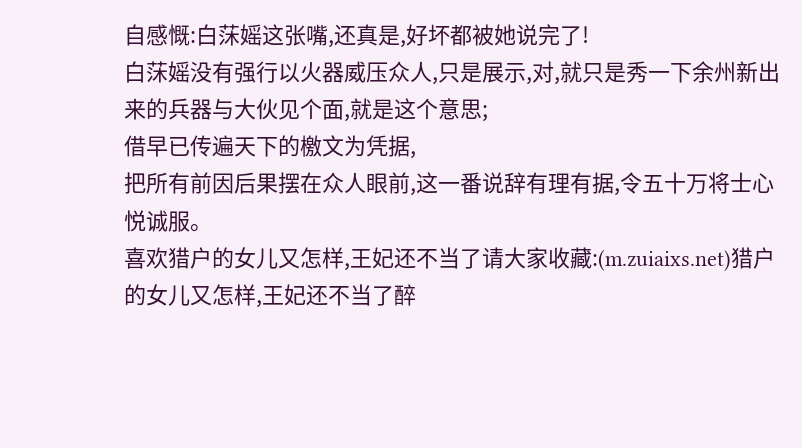自感慨:白莯媱这张嘴,还真是,好坏都被她说完了!
白莯媱没有强行以火器威压众人,只是展示,对,就只是秀一下余州新出来的兵器与大伙见个面,就是这个意思;
借早已传遍天下的檄文为凭据,
把所有前因后果摆在众人眼前,这一番说辞有理有据,令五十万将士心悦诚服。
喜欢猎户的女儿又怎样,王妃还不当了请大家收藏:(m.zuiaixs.net)猎户的女儿又怎样,王妃还不当了醉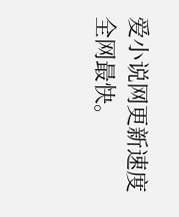爱小说网更新速度全网最快。